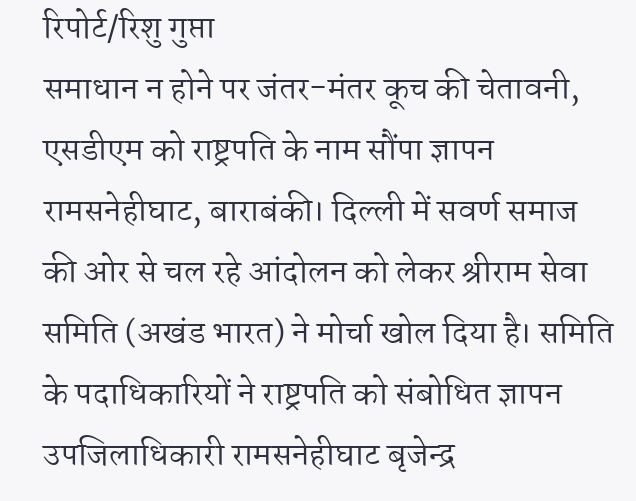रिपोर्ट/रिशु गुप्ता
समाधान न होने पर जंतर-मंतर कूच की चेतावनी, एसडीएम को राष्ट्रपति के नाम सौंपा ज्ञापन
रामसनेहीघाट, बाराबंकी। दिल्ली में सवर्ण समाज की ओर से चल रहे आंदोलन को लेकर श्रीराम सेवा समिति (अखंड भारत) ने मोर्चा खोल दिया है। समिति के पदाधिकारियों ने राष्ट्रपति को संबोधित ज्ञापन उपजिलाधिकारी रामसनेहीघाट बृजेन्द्र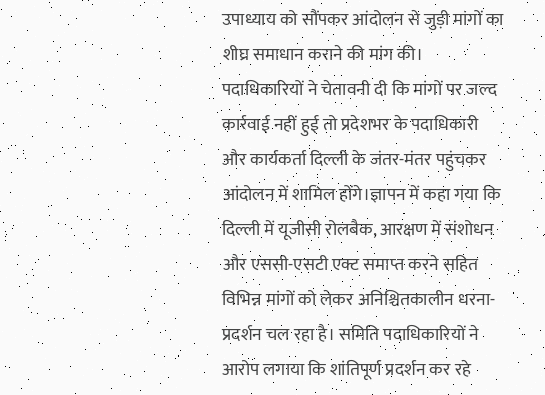उपाध्याय को सौंपकर आंदोलन से जुड़ी मांगों का शीघ्र समाधान कराने की मांग की। पदाधिकारियों ने चेतावनी दी कि मांगों पर जल्द कार्रवाई नहीं हुई तो प्रदेशभर के पदाधिकारी और कार्यकर्ता दिल्ली के जंतर-मंतर पहुंचकर आंदोलन में शामिल होंगे।ज्ञापन में कहा गया कि दिल्ली में यूजीसी रोलबैक, आरक्षण में संशोधन और एससी-एसटी एक्ट समाप्त करने सहित विभिन्न मांगों को लेकर अनिश्चितकालीन धरना-प्रदर्शन चल रहा है। समिति पदाधिकारियों ने आरोप लगाया कि शांतिपूर्ण प्रदर्शन कर रहे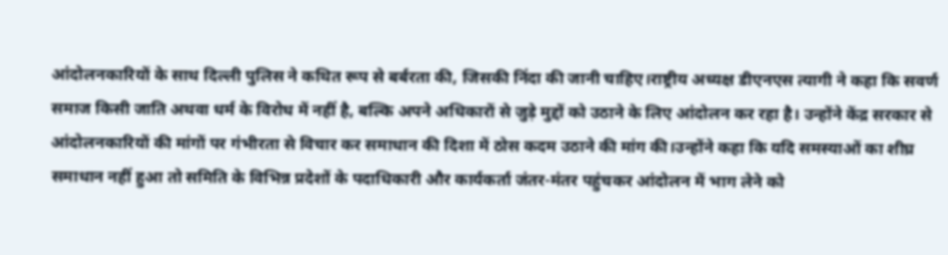आंदोलनकारियों के साथ दिल्ली पुलिस ने कथित रूप से बर्बरता की, जिसकी निंदा की जानी चाहिए।राष्ट्रीय अध्यक्ष डीएनएस त्यागी ने कहा कि सवर्ण समाज किसी जाति अथवा धर्म के विरोध में नहीं है, बल्कि अपने अधिकारों से जुड़े मुद्दों को उठाने के लिए आंदोलन कर रहा है। उन्होंने केंद्र सरकार से आंदोलनकारियों की मांगों पर गंभीरता से विचार कर समाधान की दिशा में ठोस कदम उठाने की मांग की।उन्होंने कहा कि यदि समस्याओं का शीघ्र समाधान नहीं हुआ तो समिति के विभिन्न प्रदेशों के पदाधिकारी और कार्यकर्ता जंतर-मंतर पहुंचकर आंदोलन में भाग लेने को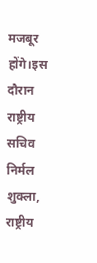मजबूर होंगे।इस दौरान राष्ट्रीय सचिव निर्मल शुक्ला, राष्ट्रीय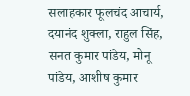सलाहकार फूलचंद आचार्य, दयानंद शुक्ला, राहुल सिंह, सनत कुमार पांडेय, मोनू पांडेय, आशीष कुमार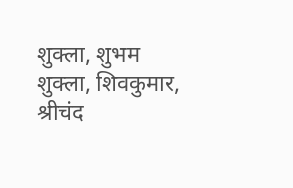शुक्ला, शुभम शुक्ला, शिवकुमार, श्रीचंद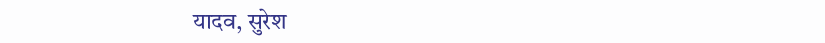यादव, सुरेश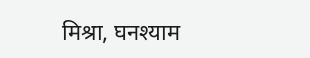मिश्रा, घनश्याम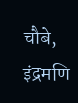चौबे, इंद्रमणि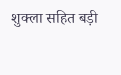शुक्ला सहित बड़ी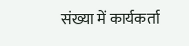संख्या में कार्यकर्ता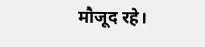मौजूद रहे।